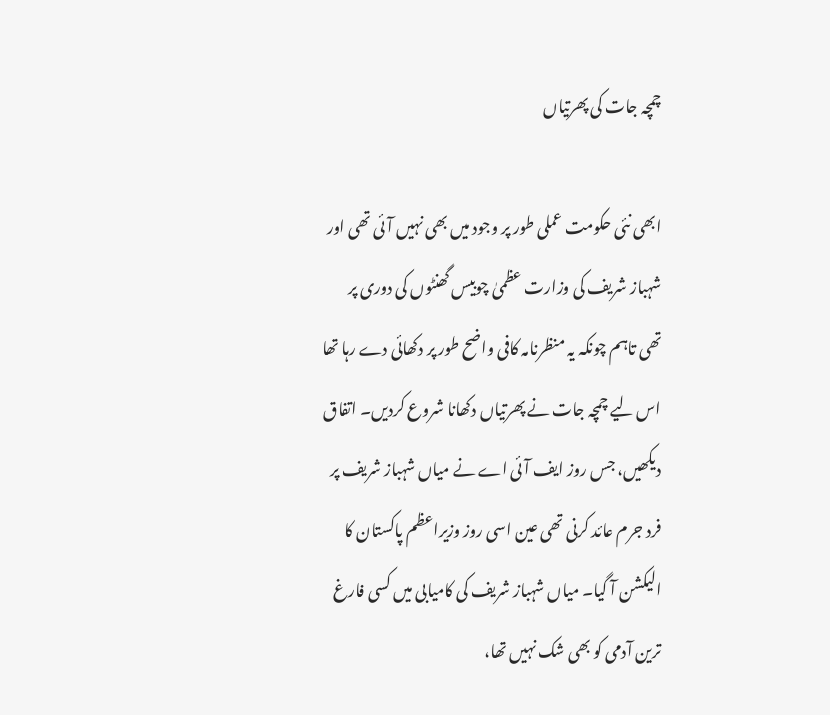چمچہ جات کی پھرتیاں

ابھی نئی حکومت عملی طور پر وجود میں بھی نہیں آئی تھی اور شہباز شریف کی وزارت عظمیٰ چوبیس گھنٹوں کی دوری پر تھی تاہم چونکہ یہ منظرنامہ کافی واضح طور پر دکھائی دے رہا تھا اس لیے چمچہ جات نے پھرتیاں دکھانا شروع کردیں۔ اتفاق دیکھیں، جس روز ایف آئی اے نے میاں شہباز شریف پر فرد جرم عائد کرنی تھی عین اسی روز وزیراعظم پاکستان کا الیکشن آ گیا۔ میاں شہباز شریف کی کامیابی میں کسی فارغ ترین آدمی کو بھی شک نہیں تھا،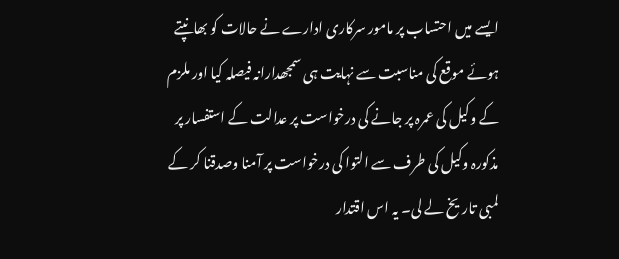ایسے میں احتساب پر مامور سرکاری ادارے نے حالات کو بھانپتے ہوئے موقع کی مناسبت سے نہایت ہی سمجھدارانہ فیصلہ کیا اور ملزم کے وکیل کی عمرہ پر جانے کی درخواست پر عدالت کے استفسار پر مذکورہ وکیل کی طرف سے التوا کی درخواست پر آمنا وصدقنا کر کے لمبی تاریخ لے لی۔ یہ اس اقتدار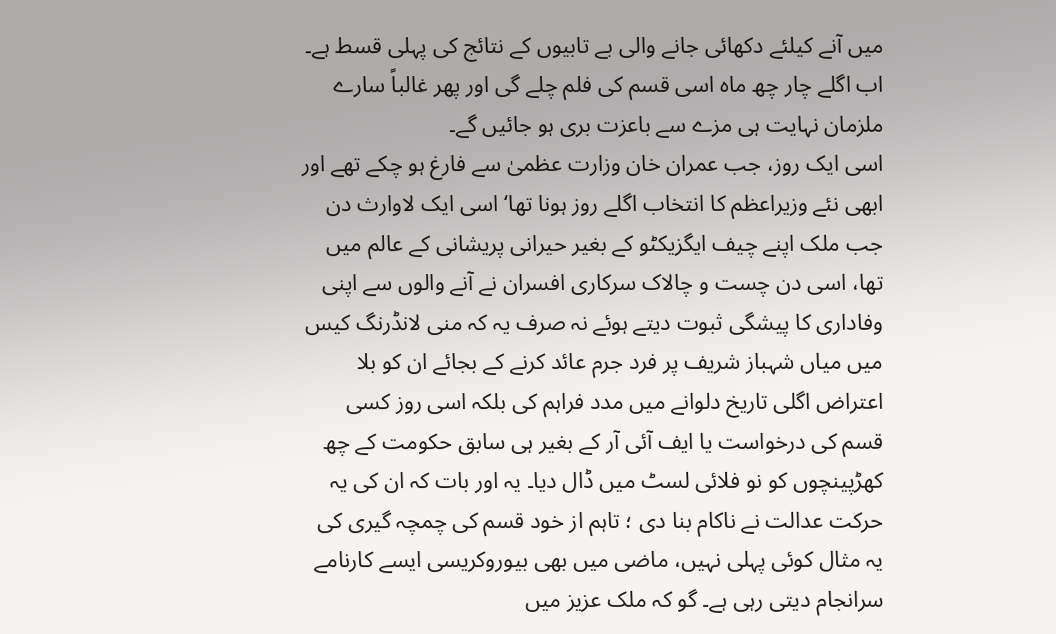میں آنے کیلئے دکھائی جانے والی بے تابیوں کے نتائج کی پہلی قسط ہے۔ اب اگلے چار چھ ماہ اسی قسم کی فلم چلے گی اور پھر غالباً سارے ملزمان نہایت ہی مزے سے باعزت بری ہو جائیں گے۔
اسی ایک روز، جب عمران خان وزارت عظمیٰ سے فارغ ہو چکے تھے اور ابھی نئے وزیراعظم کا انتخاب اگلے روز ہونا تھا‘ اسی ایک لاوارث دن جب ملک اپنے چیف ایگزیکٹو کے بغیر حیرانی پریشانی کے عالم میں تھا، اسی دن چست و چالاک سرکاری افسران نے آنے والوں سے اپنی وفاداری کا پیشگی ثبوت دیتے ہوئے نہ صرف یہ کہ منی لانڈرنگ کیس میں میاں شہباز شریف پر فرد جرم عائد کرنے کے بجائے ان کو بلا اعتراض اگلی تاریخ دلوانے میں مدد فراہم کی بلکہ اسی روز کسی قسم کی درخواست یا ایف آئی آر کے بغیر ہی سابق حکومت کے چھ کھڑپینچوں کو نو فلائی لسٹ میں ڈال دیا۔ یہ اور بات کہ ان کی یہ حرکت عدالت نے ناکام بنا دی ؛ تاہم از خود قسم کی چمچہ گیری کی یہ مثال کوئی پہلی نہیں، ماضی میں بھی بیوروکریسی ایسے کارنامے سرانجام دیتی رہی ہے۔ گو کہ ملک عزیز میں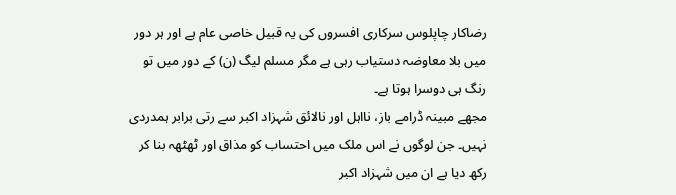رضاکار چاپلوس سرکاری افسروں کی یہ قبیل خاصی عام ہے اور ہر دور میں بلا معاوضہ دستیاب رہی ہے مگر مسلم لیگ (ن) کے دور میں تو رنگ ہی دوسرا ہوتا ہے۔
مجھے مبینہ ڈرامے باز، نااہل اور نالائق شہزاد اکبر سے رتی برابر ہمدردی نہیں۔ جن لوگوں نے اس ملک میں احتساب کو مذاق اور ٹھٹھہ بنا کر رکھ دیا ہے ان میں شہزاد اکبر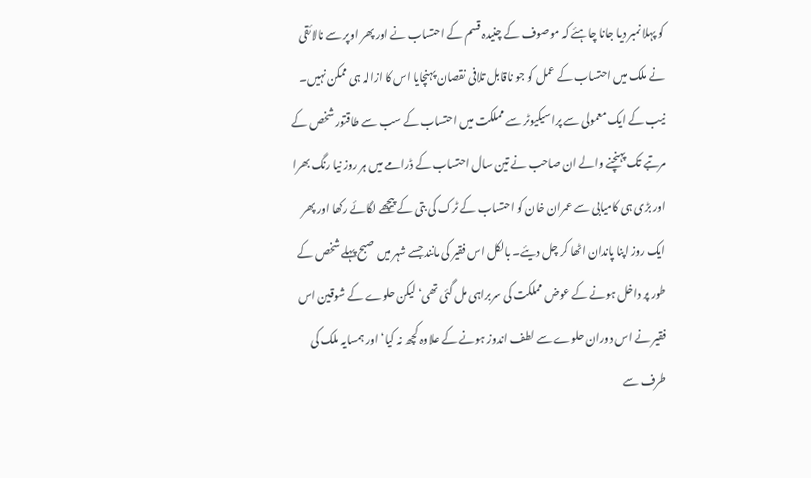کو پہلا نمبر دیا جانا چاہئے کہ موصوف کے چنیدہ قسم کے احتساب نے اور پھر اوپر سے نالائقی نے ملک میں احتساب کے عمل کو جو ناقابل تلافی نقصان پہنچایا اس کا ازالہ ہی ممکن نہیں۔ نیب کے ایک معمولی سے پراسیکیوٹر سے مملکت میں احتساب کے سب سے طاقتور شخص کے مرتبے تک پہنچنے والے ان صاحب نے تین سال احتساب کے ڈرامے میں ہر روز نیا رنگ بھرا اور بڑی ہی کامیابی سے عمران خان کو احتساب کے ٹرک کی بتی کے پیچھے لگائے رکھا اور پھر ایک روز اپنا پاندان اٹھا کر چل دیئے۔ بالکل اس فقیر کی مانند جسے شہر میں صبح پہلے شخص کے طور پر داخل ہونے کے عوض مملکت کی سربراہی مل گئی تھی‘ لیکن حلوے کے شوقین اس فقیر نے اس دوران حلوے سے لطف اندوز ہونے کے علاوہ کچھ نہ کیا‘ اور ہمسایہ ملک کی طرف سے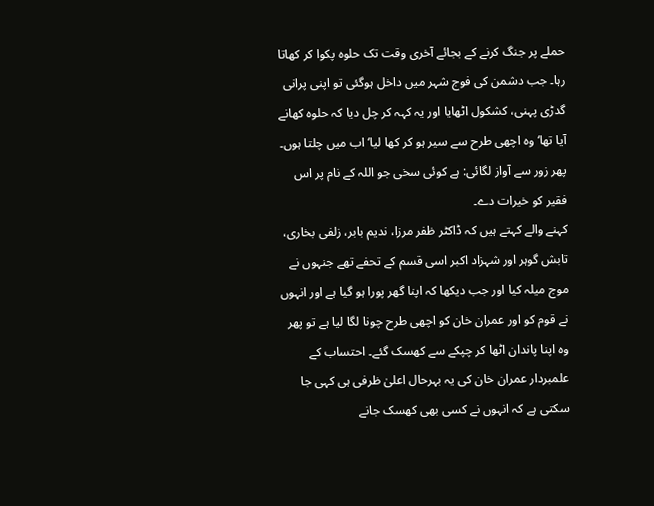حملے پر جنگ کرنے کے بجائے آخری وقت تک حلوہ پکوا کر کھاتا رہا۔ جب دشمن کی فوج شہر میں داخل ہوگئی تو اپنی پرانی گدڑی پہنی، کشکول اٹھایا اور یہ کہہ کر چل دیا کہ حلوہ کھانے آیا تھا‘ وہ اچھی طرح سے سیر ہو کر کھا لیا‘ اب میں چلتا ہوں۔ پھر زور سے آواز لگائی: ہے کوئی سخی جو اللہ کے نام پر اس فقیر کو خیرات دے۔
کہنے والے کہتے ہیں کہ ڈاکٹر ظفر مرزا، ندیم بابر، زلفی بخاری، تابش گوہر اور شہزاد اکبر اسی قسم کے تحفے تھے جنہوں نے موج میلہ کیا اور جب دیکھا کہ اپنا گھر پورا ہو گیا ہے اور انہوں نے قوم کو اور عمران خان کو اچھی طرح چونا لگا لیا ہے تو پھر وہ اپنا پاندان اٹھا کر چپکے سے کھسک گئے۔ احتساب کے علمبردار عمران خان کی یہ بہرحال اعلیٰ ظرفی ہی کہی جا سکتی ہے کہ انہوں نے کسی بھی کھسک جانے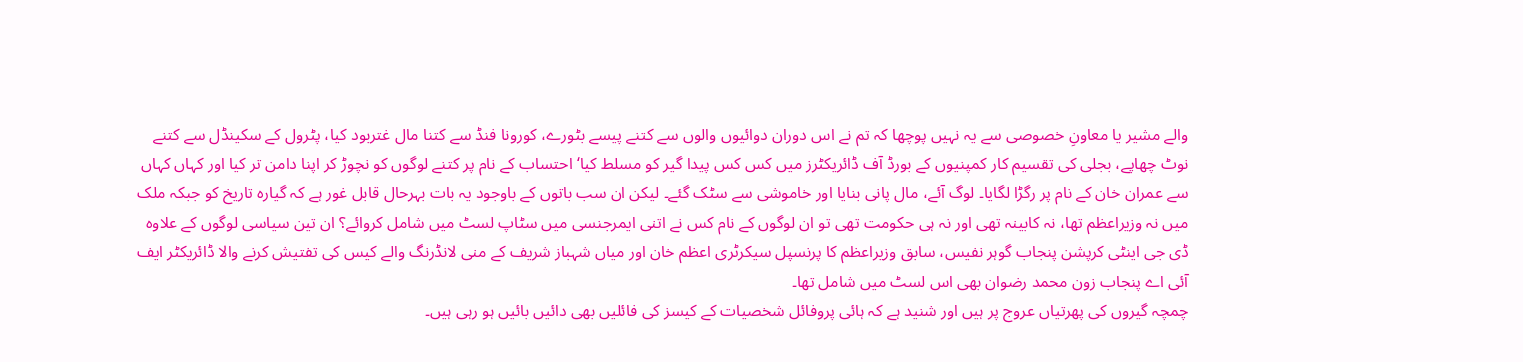والے مشیر یا معاونِ خصوصی سے یہ نہیں پوچھا کہ تم نے اس دوران دوائیوں والوں سے کتنے پیسے بٹورے، کورونا فنڈ سے کتنا مال غتربود کیا، پٹرول کے سکینڈل سے کتنے نوٹ چھاپے، بجلی کی تقسیم کار کمپنیوں کے بورڈ آف ڈائریکٹرز میں کس کس پیدا گیر کو مسلط کیا‘ احتساب کے نام پر کتنے لوگوں کو نچوڑ کر اپنا دامن تر کیا اور کہاں کہاں سے عمران خان کے نام پر رگڑا لگایا۔ لوگ آئے، مال پانی بنایا اور خاموشی سے سٹک گئے۔ لیکن ان سب باتوں کے باوجود یہ بات بہرحال قابل غور ہے کہ گیارہ تاریخ کو جبکہ ملک میں نہ وزیراعظم تھا، نہ کابینہ تھی اور نہ ہی حکومت تھی تو ان لوگوں کے نام کس نے اتنی ایمرجنسی میں سٹاپ لسٹ میں شامل کروائے؟ ان تین سیاسی لوگوں کے علاوہ ڈی جی اینٹی کرپشن پنجاب گوہر نفیس، سابق وزیراعظم کا پرنسپل سیکرٹری اعظم خان اور میاں شہباز شریف کے منی لانڈرنگ والے کیس کی تفتیش کرنے والا ڈائریکٹر ایف آئی اے پنجاب زون محمد رضوان بھی اس لسٹ میں شامل تھا۔
چمچہ گیروں کی پھرتیاں عروج پر ہیں اور شنید ہے کہ ہائی پروفائل شخصیات کے کیسز کی فائلیں بھی دائیں بائیں ہو رہی ہیں۔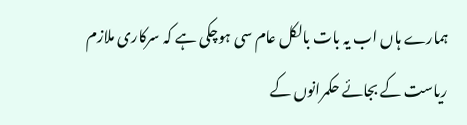ہمارے ہاں اب یہ بات بالکل عام سی ہوچکی ہے کہ سرکاری ملازم ریاست کے بجائے حکمرانوں کے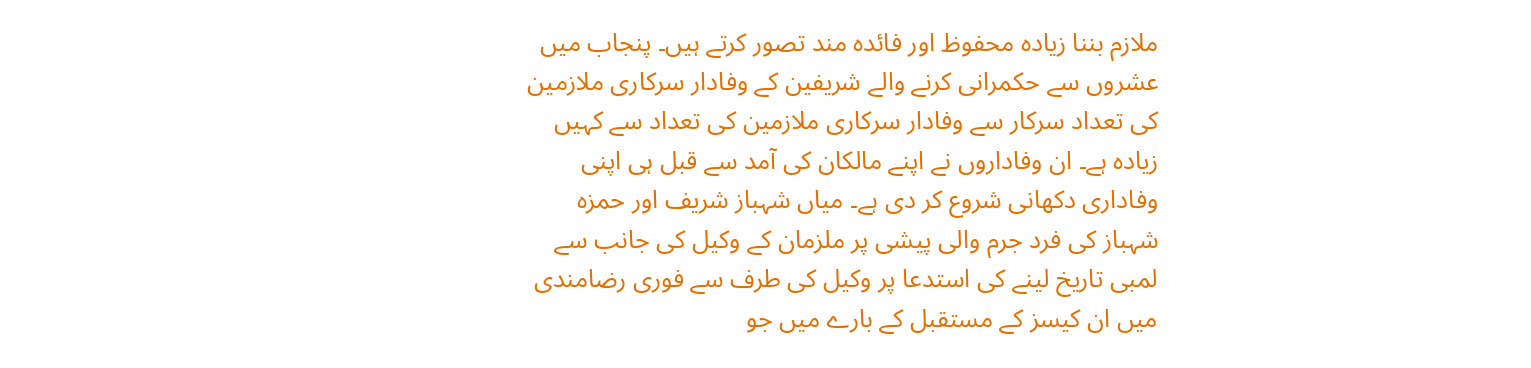ملازم بننا زیادہ محفوظ اور فائدہ مند تصور کرتے ہیں۔ پنجاب میں عشروں سے حکمرانی کرنے والے شریفین کے وفادار سرکاری ملازمین کی تعداد سرکار سے وفادار سرکاری ملازمین کی تعداد سے کہیں زیادہ ہے۔ ان وفاداروں نے اپنے مالکان کی آمد سے قبل ہی اپنی وفاداری دکھانی شروع کر دی ہے۔ میاں شہباز شریف اور حمزہ شہباز کی فرد جرم والی پیشی پر ملزمان کے وکیل کی جانب سے لمبی تاریخ لینے کی استدعا پر وکیل کی طرف سے فوری رضامندی میں ان کیسز کے مستقبل کے بارے میں جو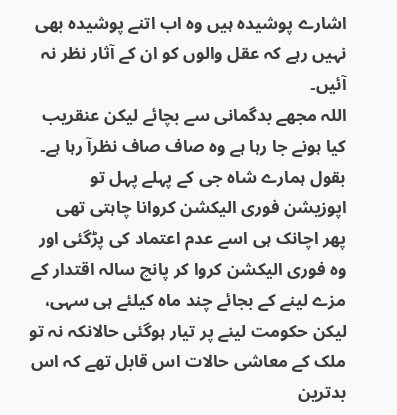اشارے پوشیدہ ہیں وہ اب اتنے پوشیدہ بھی نہیں رہے کہ عقل والوں کو ان کے آثار نظر نہ آئیں۔
اللہ مجھے بدگمانی سے بچائے لیکن عنقریب کیا ہونے جا رہا ہے وہ صاف صاف نظرآ رہا ہے۔ بقول ہمارے شاہ جی کے پہلے پہل تو اپوزیشن فوری الیکشن کروانا چاہتی تھی پھر اچانک ہی اسے عدم اعتماد کی پڑگئی اور وہ فوری الیکشن کروا کر پانچ سالہ اقتدار کے مزے لینے کے بجائے چند ماہ کیلئے ہی سہی، لیکن حکومت لینے پر تیار ہوگئی حالانکہ نہ تو ملک کے معاشی حالات اس قابل تھے کہ اس بدترین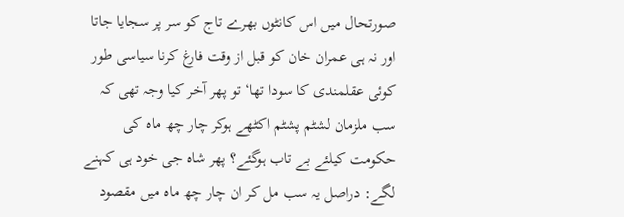صورتحال میں اس کانٹوں بھرے تاج کو سر پر سجایا جاتا اور نہ ہی عمران خان کو قبل از وقت فارغ کرنا سیاسی طور کوئی عقلمندی کا سودا تھا‘ تو پھر آخر کیا وجہ تھی کہ سب ملزمان لشٹم پشٹم اکٹھے ہوکر چار چھ ماہ کی حکومت کیلئے بے تاب ہوگئے؟ پھر شاہ جی خود ہی کہنے لگے: دراصل یہ سب مل کر ان چار چھ ماہ میں مقصود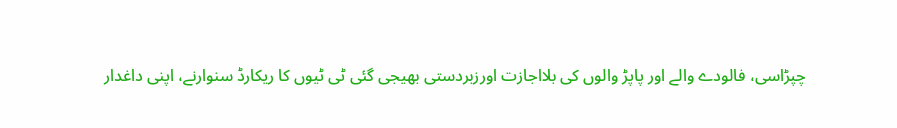چپڑاسی، فالودے والے اور پاپڑ والوں کی بلااجازت اورزبردستی بھیجی گئی ٹی ٹیوں کا ریکارڈ سنوارنے، اپنی داغدار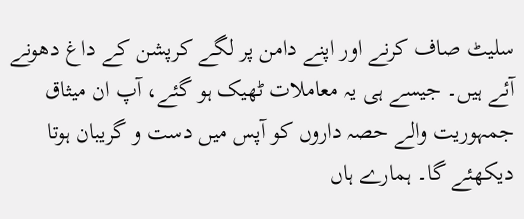سلیٹ صاف کرنے اور اپنے دامن پر لگے کرپشن کے داغ دھونے آئے ہیں۔ جیسے ہی یہ معاملات ٹھیک ہو گئے، آپ ان میثاق جمہوریت والے حصہ داروں کو آپس میں دست و گریبان ہوتا دیکھئے گا۔ ہمارے ہاں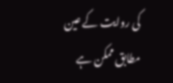کی روایت کے عین مطابق ممکن ہے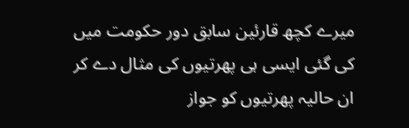میرے کچھ قارئین سابق دور حکومت میں کی گئی ایسی ہی پھرتیوں کی مثال دے کر ان حالیہ پھرتیوں کو جواز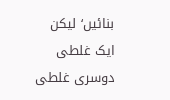بنائیں‘ لیکن ایک غلطی دوسری غلطی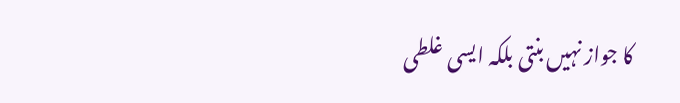کا جواز نہیں بنتی بلکہ ایسی غلطی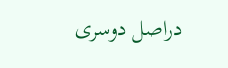دراصل دوسری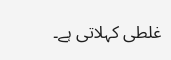غلطی کہلاتی ہے۔